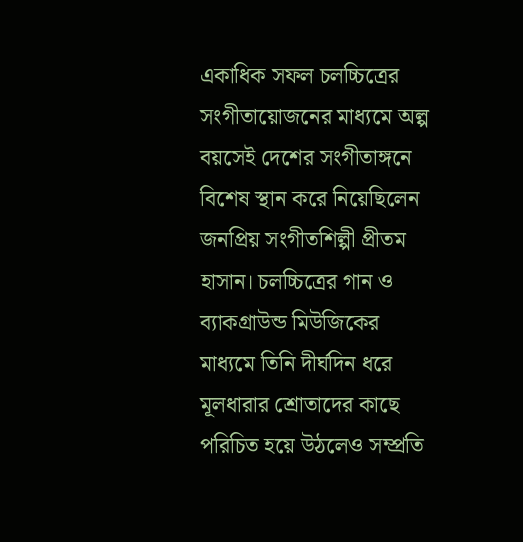একাধিক সফল চলচ্চিত্রের সংগীতায়োজনের মাধ্যমে অল্প বয়সেই দেশের সংগীতাঙ্গনে বিশেষ স্থান করে নিয়েছিলেন জনপ্রিয় সংগীতশিল্পী প্রীতম হাসান। চলচ্চিত্রের গান ও ব্যাকগ্রাউন্ড মিউজিকের মাধ্যমে তিনি দীর্ঘদিন ধরে মূলধারার শ্রোতাদের কাছে পরিচিত হয়ে উঠলেও সম্প্রতি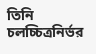তিনি চলচ্চিত্রনির্ভর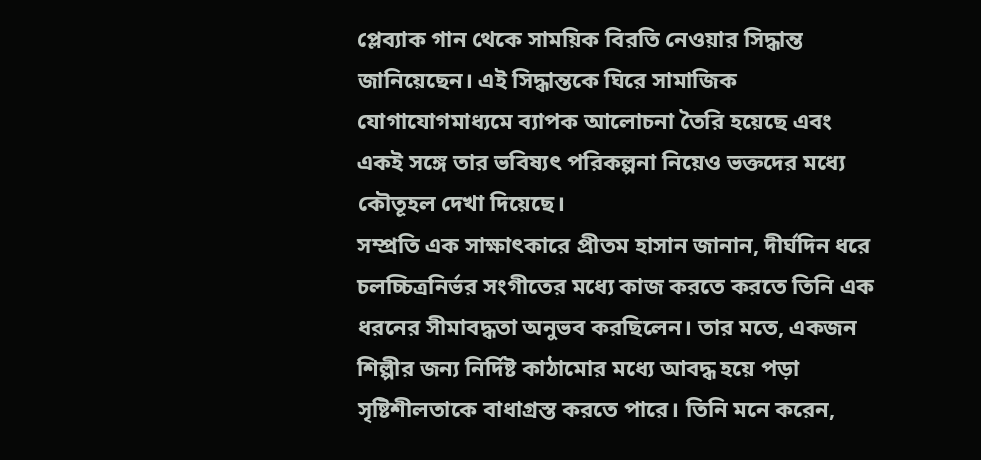প্লেব্যাক গান থেকে সাময়িক বিরতি নেওয়ার সিদ্ধান্ত জানিয়েছেন। এই সিদ্ধান্তকে ঘিরে সামাজিক যোগাযোগমাধ্যমে ব্যাপক আলোচনা তৈরি হয়েছে এবং একই সঙ্গে তার ভবিষ্যৎ পরিকল্পনা নিয়েও ভক্তদের মধ্যে কৌতূহল দেখা দিয়েছে।
সম্প্রতি এক সাক্ষাৎকারে প্রীতম হাসান জানান, দীর্ঘদিন ধরে চলচ্চিত্রনির্ভর সংগীতের মধ্যে কাজ করতে করতে তিনি এক ধরনের সীমাবদ্ধতা অনুভব করছিলেন। তার মতে, একজন শিল্পীর জন্য নির্দিষ্ট কাঠামোর মধ্যে আবদ্ধ হয়ে পড়া সৃষ্টিশীলতাকে বাধাগ্রস্ত করতে পারে। তিনি মনে করেন,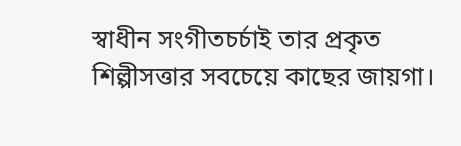স্বাধীন সংগীতচর্চাই তার প্রকৃত শিল্পীসত্তার সবচেয়ে কাছের জায়গা।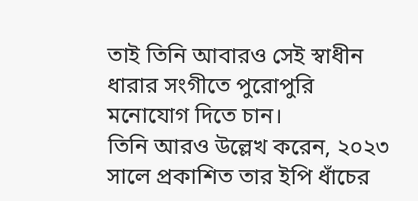তাই তিনি আবারও সেই স্বাধীন ধারার সংগীতে পুরোপুরি মনোযোগ দিতে চান।
তিনি আরও উল্লেখ করেন, ২০২৩ সালে প্রকাশিত তার ইপি ধাঁচের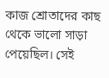কাজ শ্রোতাদের কাছ থেকে ভালো সাড়া পেয়েছিল। সেই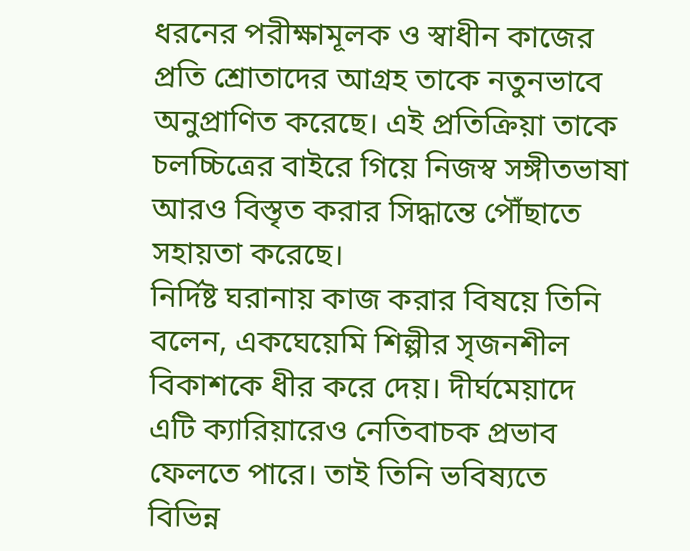ধরনের পরীক্ষামূলক ও স্বাধীন কাজের প্রতি শ্রোতাদের আগ্রহ তাকে নতুনভাবে অনুপ্রাণিত করেছে। এই প্রতিক্রিয়া তাকে চলচ্চিত্রের বাইরে গিয়ে নিজস্ব সঙ্গীতভাষা আরও বিস্তৃত করার সিদ্ধান্তে পৌঁছাতে সহায়তা করেছে।
নির্দিষ্ট ঘরানায় কাজ করার বিষয়ে তিনি বলেন, একঘেয়েমি শিল্পীর সৃজনশীল বিকাশকে ধীর করে দেয়। দীর্ঘমেয়াদে এটি ক্যারিয়ারেও নেতিবাচক প্রভাব ফেলতে পারে। তাই তিনি ভবিষ্যতে বিভিন্ন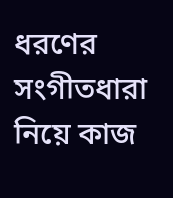ধরণের সংগীতধারা নিয়ে কাজ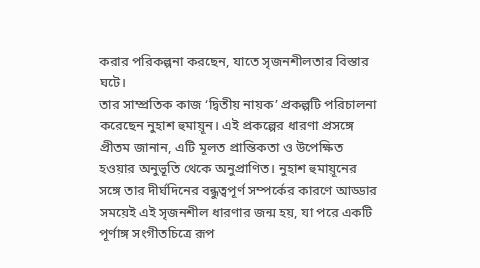করার পরিকল্পনা করছেন, যাতে সৃজনশীলতার বিস্তার ঘটে।
তার সাম্প্রতিক কাজ ‘দ্বিতীয় নায়ক’ প্রকল্পটি পরিচালনা করেছেন নুহাশ হুমায়ূন। এই প্রকল্পের ধারণা প্রসঙ্গে প্রীতম জানান, এটি মূলত প্রান্তিকতা ও উপেক্ষিত হওয়ার অনুভূতি থেকে অনুপ্রাণিত। নুহাশ হুমায়ূনের সঙ্গে তার দীর্ঘদিনের বন্ধুত্বপূর্ণ সম্পর্কের কারণে আড্ডার সময়েই এই সৃজনশীল ধারণার জন্ম হয়, যা পরে একটি পূর্ণাঙ্গ সংগীতচিত্রে রূপ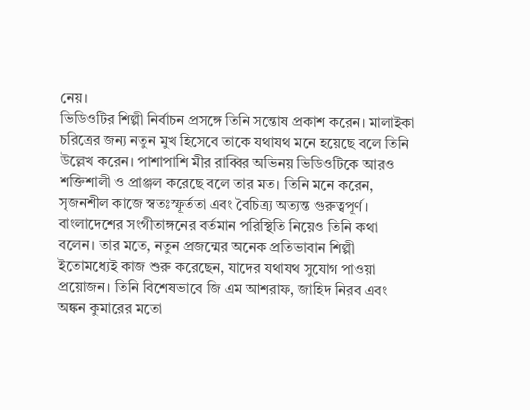নেয়।
ভিডিওটির শিল্পী নির্বাচন প্রসঙ্গে তিনি সন্তোষ প্রকাশ করেন। মালাইকা চরিত্রের জন্য নতুন মুখ হিসেবে তাকে যথাযথ মনে হয়েছে বলে তিনি উল্লেখ করেন। পাশাপাশি মীর রাব্বির অভিনয় ভিডিওটিকে আরও শক্তিশালী ও প্রাঞ্জল করেছে বলে তার মত। তিনি মনে করেন, সৃজনশীল কাজে স্বতঃস্ফূর্ততা এবং বৈচিত্র্য অত্যন্ত গুরুত্বপূর্ণ।
বাংলাদেশের সংগীতাঙ্গনের বর্তমান পরিস্থিতি নিয়েও তিনি কথা বলেন। তার মতে, নতুন প্রজন্মের অনেক প্রতিভাবান শিল্পী ইতোমধ্যেই কাজ শুরু করেছেন, যাদের যথাযথ সুযোগ পাওয়া প্রয়োজন। তিনি বিশেষভাবে জি এম আশরাফ, জাহিদ নিরব এবং অঙ্কন কুমারের মতো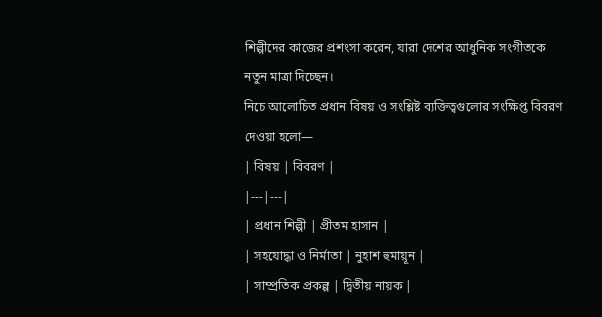শিল্পীদের কাজের প্রশংসা করেন, যারা দেশের আধুনিক সংগীতকে নতুন মাত্রা দিচ্ছেন।
নিচে আলোচিত প্রধান বিষয় ও সংশ্লিষ্ট ব্যক্তিত্বগুলোর সংক্ষিপ্ত বিবরণ দেওয়া হলো—
| বিষয় | বিবরণ |
|---|---|
| প্রধান শিল্পী | প্রীতম হাসান |
| সহযোদ্ধা ও নির্মাতা | নুহাশ হুমায়ূন |
| সাম্প্রতিক প্রকল্প | দ্বিতীয় নায়ক |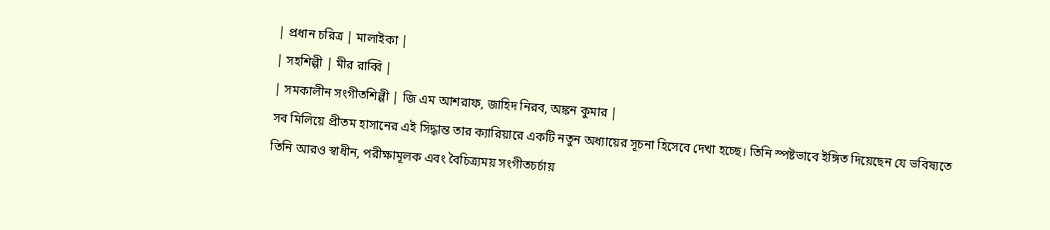| প্রধান চরিত্র | মালাইকা |
| সহশিল্পী | মীর রাব্বি |
| সমকালীন সংগীতশিল্পী | জি এম আশরাফ, জাহিদ নিরব, অঙ্কন কুমার |
সব মিলিয়ে প্রীতম হাসানের এই সিদ্ধান্ত তার ক্যারিয়ারে একটি নতুন অধ্যায়ের সূচনা হিসেবে দেখা হচ্ছে। তিনি স্পষ্টভাবে ইঙ্গিত দিয়েছেন যে ভবিষ্যতে তিনি আরও স্বাধীন, পরীক্ষামূলক এবং বৈচিত্র্যময় সংগীতচর্চায়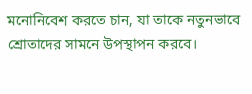মনোনিবেশ করতে চান, যা তাকে নতুনভাবে শ্রোতাদের সামনে উপস্থাপন করবে।